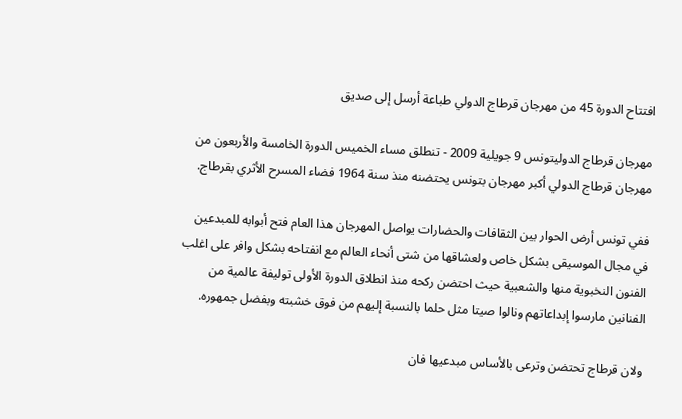افتتاح الدورة 45 من مهرجان قرطاج الدولي طباعة أرسل إلى صديق

مهرجان قرطاج الدوليتونس 9 جويلية 2009 - تنطلق مساء الخميس الدورة الخامسة والأربعون من مهرجان قرطاج الدولي أكبر مهرجان بتونس يحتضنه منذ سنة 1964 فضاء المسرح الأثري بقرطاج.

ففي تونس أرض الحوار بين الثقافات والحضارات يواصل المهرجان هذا العام فتح أبوابه للمبدعين في مجال الموسيقى بشكل خاص ولعشاقها من شتى أنحاء العالم مع انفتاحه بشكل وافر على اغلب الفنون النخبوية منها والشعبية حيث احتضن ركحه منذ انطلاق الدورة الأولى توليفة عالمية من الفنانين مارسوا إبداعاتهم ونالوا صيتا مثل حلما بالنسبة إليهم من فوق خشبته وبفضل جمهوره.

ولان قرطاج تحتضن وترعى بالأساس مبدعيها فان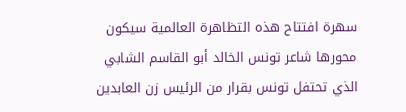سهرة افتتاح هذه التظاهرة العالمية سيكون محورها شاعر تونس الخالد أبو القاسم الشابي الذي تحتفل تونس بقرار من الرئيس زن العابدين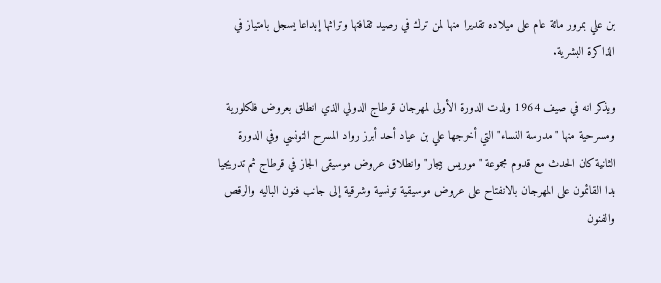بن علي بمرور مائة عام على ميلاده تقديرا منها لمن ترك في رصيد ثقافتها وتراثها إبداعا يسجل بامتياز في الذاكرة البشرية.

ويذكر انه في صيف 1964 ولدت الدورة الأولى لمهرجان قرطاج الدولي الذي انطلق بعروض فلكلورية ومسرحية منها "مدرسة النساء" التي أخرجها علي بن عياد أحد أبرز رواد المسرح التونسي وفي الدورة الثانية كان الحدث مع قدوم مجموعة "موريس بيجار" وانطلاق عروض موسيقى الجاز في قرطاج ثم تدريجيا بدا القائمون على المهرجان بالانفتاح على عروض موسيقية تونسية وشرقية إلى جانب فنون الباليه والرقص والفنون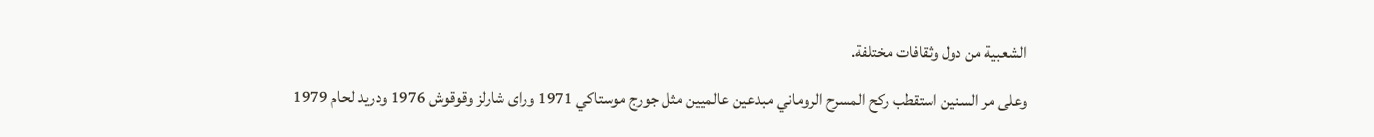الشعبية من دول وثقافات مختلفة.

وعلى مر السنين استقطب ركح المسرح الروماني مبدعين عالميين مثل جورج موستاكي 1971 وراى شارلز وقوقوش 1976 ودريد لحام 1979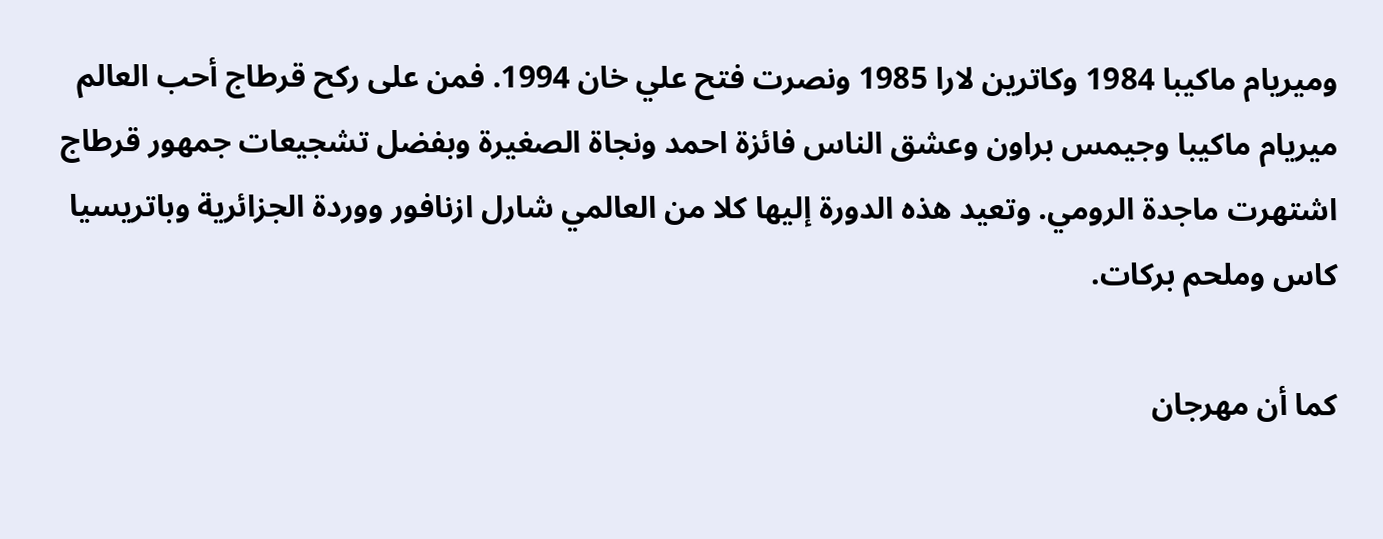وميريام ماكيبا 1984 وكاترين لارا 1985 ونصرت فتح علي خان 1994. فمن على ركح قرطاج أحب العالم ميريام ماكيبا وجيمس براون وعشق الناس فائزة احمد ونجاة الصغيرة وبفضل تشجيعات جمهور قرطاج اشتهرت ماجدة الرومي. وتعيد هذه الدورة إليها كلا من العالمي شارل ازنافور ووردة الجزائرية وباتريسيا كاس وملحم بركات.

كما أن مهرجان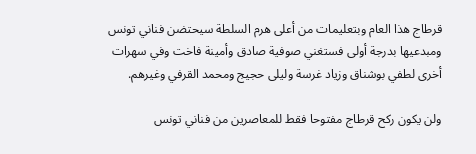قرطاج هذا العام وبتعليمات من أعلى هرم السلطة سيحتضن فناني تونس ومبدعيها بدرجة أولى فستغني صوفية صادق وأمينة فاخت وفي سهرات أخرى لطفي بوشناق وزياد غرسة وليلى حجيج ومحمد القرفي وغيرهم.

ولن يكون ركح قرطاج مفتوحا فقط للمعاصرين من فناني تونس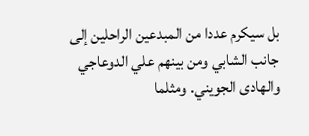بل سيكرم عددا من المبدعين الراحلين إلى جانب الشابي ومن بينهم علي الدوعاجي والهادى الجويني. ومثلما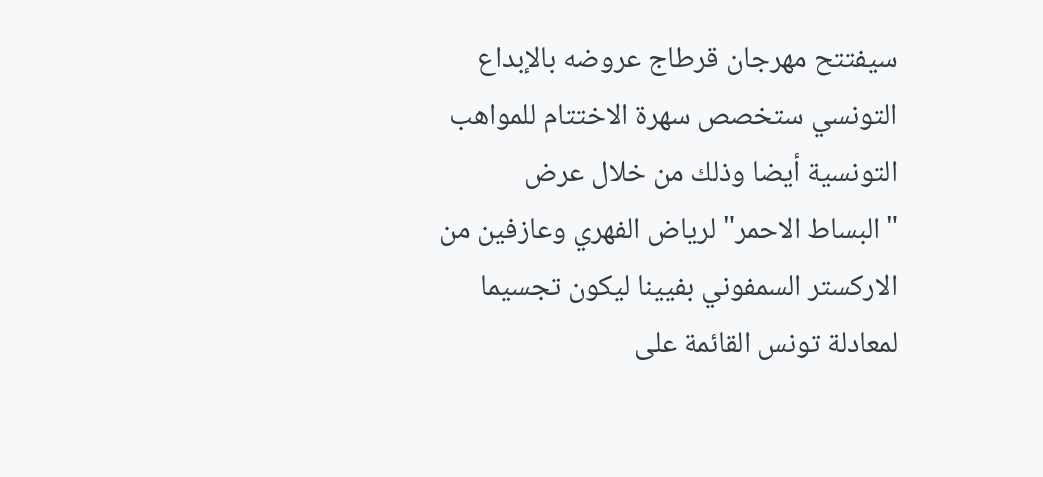سيفتتح مهرجان قرطاج عروضه بالإبداع التونسي ستخصص سهرة الاختتام للمواهب التونسية أيضا وذلك من خلال عرض "البساط الاحمر" لرياض الفهري وعازفين من الاركستر السمفوني بفيينا ليكون تجسيما لمعادلة تونس القائمة على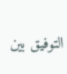التوفيق بين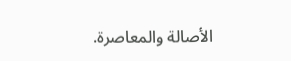الأصالة والمعاصرة.